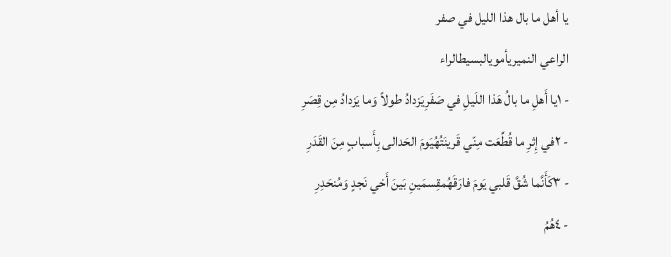يا أهل ما بال هذا الليل في صفر
الراعي النميريأمويالبسيطالراء
- ١يا أَهلِ ما بالُ هَذا اللَيلِ في صَفَرِيَزدادُ طولاً وَما يَزدادُ مِن قِصَرِ
- ٢في إِثرِ ما قُطِّعَت مِنّي قَرينَتُهُيَومَ الحَدالى بِأَسبابٍ مِنَ القَدَرِ
- ٣كَأَنَّما شُقَّ قَلبي يَومَ فارَقَهُمقِسمَينِ بَينَ أَخي نَجدٍ وَمُنحَدِرِ
- ٤هُمُ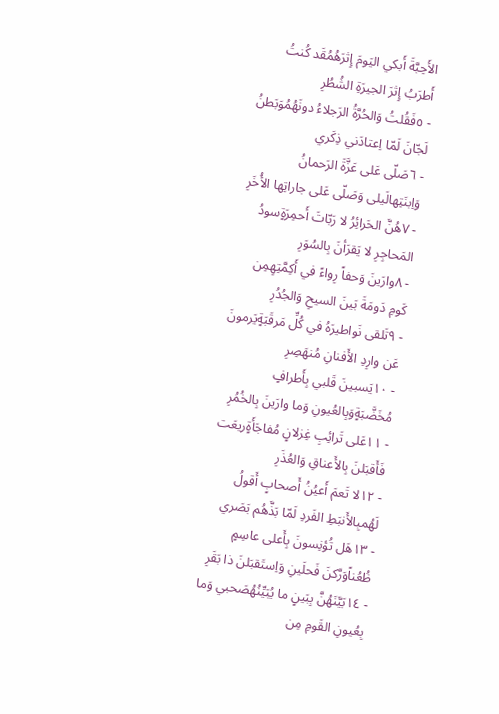الأَحِبَّةَ أَبكي اليَومَ إِثرَهُمُقَد كُنتُ أَطرَبُ إِثرَ الجيرَةِ الشُطُرِ
- ٥فَقُلتُ وَالحُرَّةُ الرَجلاءُ دونَهُمُوَبَطنُ لَجّانَ لَمّا اِعتادَني ذِكَري
- ٦صَلّى عَلى عَزَّةَ الرَحمانُ وَاِبنَتِهالَيلى وَصَلّى عَلى جاراتِها الأُخَرِ
- ٧هُنَّ الحَرائِرُ لا رَبّاتَ أَحمِرَةٍسودُ المَحاجِرِ لا يَقرَأنَ بِالسُوَرِ
- ٨وارَينَ وَحفاً رِواءً في أَكِمَّتِهِمِن كَومِ دَومَةَ بَينَ السيحِ وَالجُدُرِ
- ٩تَلقى نَواطيرَهُ في كُلِّ مَرقَبَةٍيَرمونَ عَن وارِدِ الأَفنانِ مُنهَصِرِ
- ١٠يَسبينَ قَلبي بِأَطرافٍ مُخَضَّبَةٍوَبِالعُيونِ وَما وارَينَ بِالخُمُرِ
- ١١عَلى تَرائِبِ غِزلانٍ مُفاجَأَةٍريعَت فَأَقبَلنَ بِالأَعناقِ وَالعُذَرِ
- ١٢لا تَعمَ أَعيُنُ أَصحابٍ أَقولُ لَهُمبِالأَنبَطِ الفَردِ لَمّا بَذَّهُم بَصَري
- ١٣هَل تُؤنِسونَ بِأَعلى عاسِمٍ ظُعُناًوَرَّكنَ فَحلَينِ وَاِستَقبَلنَ ذا بَقَرِ
- ١٤بَيَّنَهُنَّ بِبَينٍ ما يُبَيِّنُهُصَحبي وَما بِعُيونِ القَومِ مِن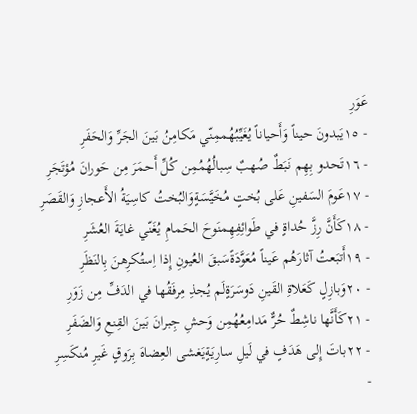عَوَرِ
- ١٥يَبدونَ حيناً وَأَحياناً يُغَيِّبُهُممِنّي مَكامِنُ بَينَ الجَرِّ وَالحَفَرِ
- ١٦تَحدو بِهِم نَبَطٌ صُهبٌ سِبالُهُمُمِن كُلِّ أَحمَرَ مِن حَورانَ مُؤتَجَرِ
- ١٧عَومَ السَفينِ عَلى بُختٍ مُخَيَّسَةٍوَالبُختُ كاسِيَةُ الأَعجازِ وَالقَصَرِ
- ١٨كَأَنَّ رِزَّ حُداةٍ في طَوائِفِهِمنَوحَ الحَمامِ يُغَنّي غايَةَ العُشَرِ
- ١٩أَتبَعتُ آثارَهُم عَيناً مُعَوَّدَةًسَبقَ العُيونِ إِذا اِستُكرِهنَ بِالنَظَرِ
- ٢٠وَبازِلٍ كَعَلاةِ القَينِ دَوسَرَةٍلَم يُجذِ مِرفَقُها في الدَفِّ مِن زَوَرِ
- ٢١كَأَنَّها ناشِطٌ حُرٌّ مَدامِعُهُمِن وَحشِ جِبرانَ بَينَ القِنعِ وَالضَفَرِ
- ٢٢باتَ إِلى هَدَفٍ في لَيلِ سارِيَةٍيَغشى العِضاهَ بِرَوقٍ غَيرِ مُنكَسِرِ
-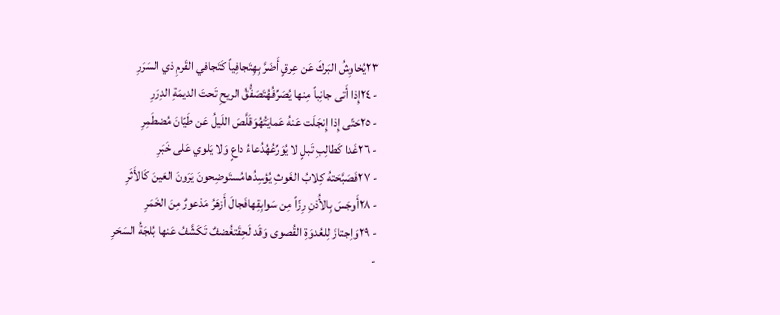٢٣يُخاوِشُ البَركَ عَن عِرقٍ أَضَرَّ بِهِتَجافِياً كَتَجافي القَرمِ ذي السَرَرِ
- ٢٤إِذا أَتى جانِباً مِنها يُصَرِّفُهُتَصَفُّقُ الريحِ تَحتَ الديمَةِ الدِرَرِ
- ٢٥حَتّى إِذا إِنجَلَت عَنهُ عَمايَتُهُوَقَلَّصَ اللَيلُ عَن طَيّانَ مُضطَمِرِ
- ٢٦غَدا كَطالِبِ تَبلٍ لا يُوَرِّعُهُدُعاءُ داعٍ وَلا يَلوي عَلى خَبَرِ
- ٢٧فَصَبَّحَتهُ كِلابُ الغَوثِ يُؤسِدُهامُستَوضِحونَ يَرَونَ العَينَ كَالأَثَرِ
- ٢٨أَوجَسَ بِالأُذنِ رِزّاً مِن سَوابِقِهافَجالَ أَزهَرُ مَذعورٌ مِنَ الخَمَرِ
- ٢٩وَاِجتازَ لِلعُدوَةِ القُصوى وَقَد لَحِقَتغُضفٌ تَكَشَّفُ عَنها بُلجَةُ السَحَرِ
-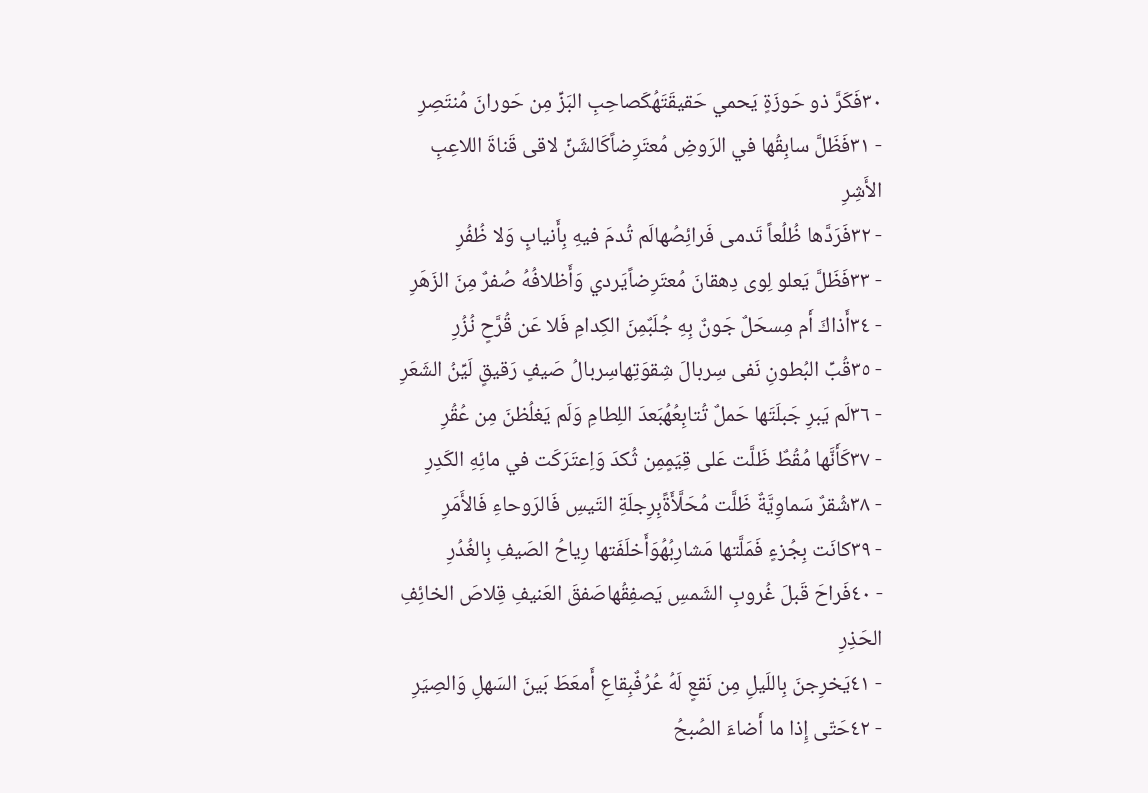٣٠فَكَرَّ ذو حَوزَةٍ يَحمي حَقيقَتَهُكَصاحِبِ البَزِّ مِن حَورانَ مُنتَصِرِ
- ٣١فَظَلَّ سابِقُها في الرَوضِ مُعتَرِضاًكَالشَنِّ لاقى قَناةَ اللاعِبِ الأَشِرِ
- ٣٢فَرَدَّها ظُلُعاً تَدمى فَرائِصُهالَم تُدمَ فيهِ بِأَنيابٍ وَلا ظُفُرِ
- ٣٣فَظَلَّ يَعلو لِوى دِهقانَ مُعتَرِضاًيَردي وَأَظلافُهُ صُفرٌ مِنَ الزَهَرِ
- ٣٤أَذاكَ أَم مِسحَلٌ جَونٌ بِهِ جُلَبٌمِنَ الكِدامِ فَلا عَن قُرَّحٍ نُزُرِ
- ٣٥قُبِّ البُطونِ نَفى سِربالَ شِقوَتِهاسِربالُ صَيفٍ رَقيقٍ لَيِّنُ الشَعَرِ
- ٣٦لَم يَبرِ جَبلَتَها حَملٌ تُتابِعُهُبَعدَ اللِطامِ وَلَم يَغلُظنَ مِن عُقُرِ
- ٣٧كَأَنَّها مُقُطٌ ظَلَّت عَلى قِيَمٍمِن ثُكدَ وَاِعتَرَكَت في مائِهِ الكَدِرِ
- ٣٨شُقرٌ سَماوِيَّةٌ ظَلَّت مُحَلَّأَةًبِرِجلَةِ التَيسِ فَالرَوحاءِ فَالأَمَرِ
- ٣٩كانَت بِجُزءٍ فَمَلَّتها مَشارِبُهُوَأَخلَفَتها رِياحُ الصَيفِ بِالغُدُرِ
- ٤٠فَراحَ قَبلَ غُروبِ الشَمسِ يَصفِقُهاصَفقَ العَنيفِ قِلاصَ الخائِفِ الحَذِرِ
- ٤١يَخرِجنَ بِاللَيلِ مِن نَقعٍ لَهُ عُرُفٌبِقاعِ أَمعَطَ بَينَ السَهلِ وَالصِيَرِ
- ٤٢حَتّى إِذا ما أَضاءَ الصُبحُ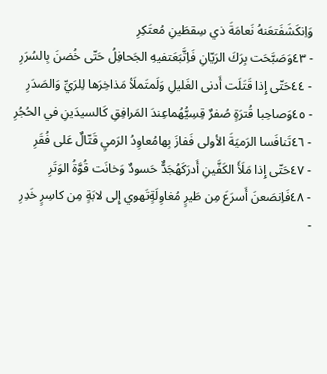وَاِنكَشَفَتعَنهُ نَعامَةَ ذي سِقطَينِ مُعتَكِرِ
- ٤٣وَصَبَّحَت بِرَكَ الرَيّانِ فَاِتَّبَعَتفيهِ الجَحافِلُ حَتّى خُضنَ بِالسُرَرِ
- ٤٤حَتّى إِذا قَتَلَت أَدنى الغَليلِ وَلَمتَملَأ مَذاخِرَها لِلرَيِّ وَالصَدَرِ
- ٤٥وَصاحِبا قُترَةٍ صُفرٌ قِسِيُّهُماعِندَ المَرافِقِ كَالسيدَينِ في الحُجُرِ
- ٤٦تَنافَسا الرَميَةَ الأولى فَفازَ بِهامُعاوِدُ الرَميِ قَتّالٌ عَلى فُقَرِ
- ٤٧حَتّى إِذا مَلَأَ الكَفَّينِ أَدرَكَهُجَدٌّ حَسودٌ وَخانَت قُوَّةُ الوَتَرِ
- ٤٨فَاِنصَعنَ أَسرَعَ مِن طَيرٍ مُغاوِلَةٍتَهوي إِلى لابَةٍ مِن كاسِرٍ خَدِرِ
-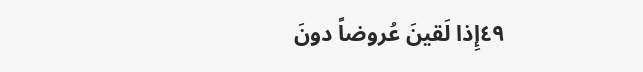٤٩إِذا لَقينَ عُروضاً دونَ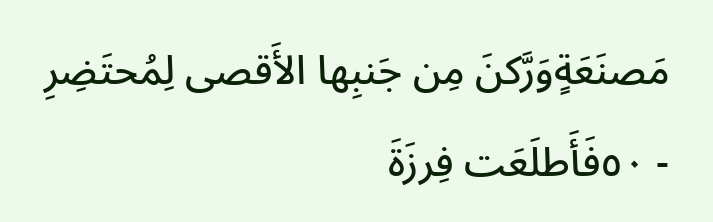مَصنَعَةٍوَرَّكنَ مِن جَنبِها الأَقصى لِمُحتَضِرِ
- ٥٠فَأَطلَعَت فِرزَةَ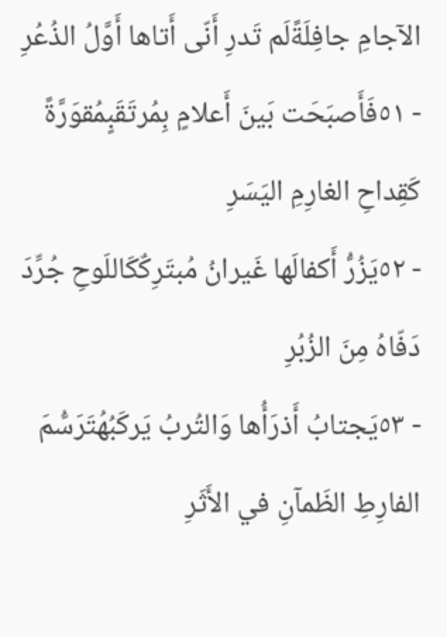الآجامِ جافِلَةًلَم تَدرِ أَنّى أَتاها أَوَّلُ الذُعُرِ
- ٥١فَأَصبَحَت بَينَ أَعلامٍ بِمُرتَقَبٍمُقوَرَّةً كَقِداحِ الغارِمِ اليَسَرِ
- ٥٢يَزُرُّ أَكفالَها غَيرانُ مُبتَرِكٌكَاللَوحِ جُرِّدَ دَفّاهُ مِنَ الزُبُرِ
- ٥٣يَجتابُ أَذرَأُها وَالتُربُ يَركَبُهُتَرَسُّمَ الفارِطِ الظَمآنِ في الأَثَرِ